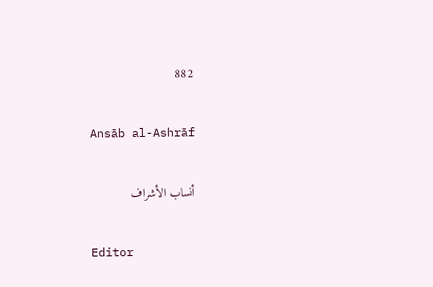882

Ansāb al-Ashrāf

أنساب الأشراف

Editor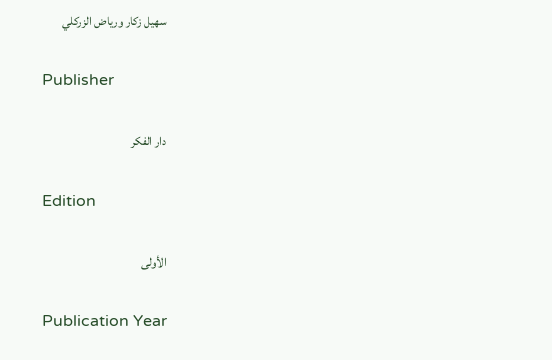سهيل زكار ورياض الزركلي

Publisher

دار الفكر

Edition

الأولى

Publication Year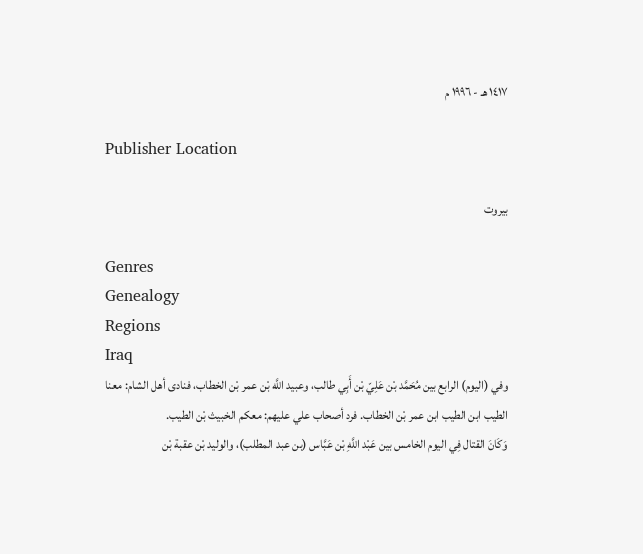١٤١٧ هـ - ١٩٩٦ م

Publisher Location

بيروت

Genres
Genealogy
Regions
Iraq
وفي (اليوم) الرابع بين مُحَمَّد بْن عَلِيّ بْن أَبِي طالب، وعبيد اللَّه بْن عمر بْن الخطاب، فنادى أهل الشام: معنا الطيب ابن الطيب ابن عمر بْن الخطاب. فرد أصحاب علي عليهم: معكم الخبيث بْن الطيب.
وَكَانَ القتال فِي اليوم الخامس بين عَبْد اللَّهِ بْن عَبَّاس (بن عبد المطلب)، والوليد بْن عقبة بْن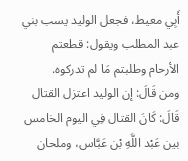أَبِي معيط، فجعل الوليد يسب بني عبد المطلب ويقول: قطعتم الأرحام وطلبتم مَا لم تدركوه.
ومن قَالَ: إن الوليد اعتزل القتال قَالَ: كَانَ القتال فِي اليوم الخامس بين عَبْد اللَّهِ بْن عَبَّاس، وملحان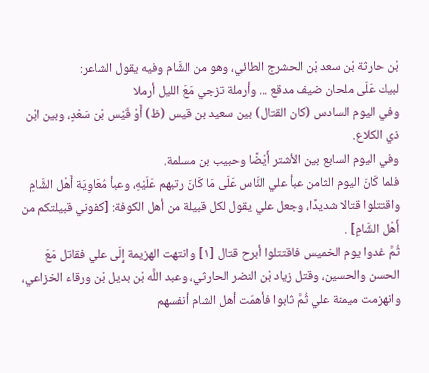بْن حارثة بْن سعد بْن الحشرج الطائي، وهو من الشَّام وفيه يقول الشاعر:
لبيك عَلَى ملحان ضيف مدقع ... وأرملة تزجي مَعَ الليل أرملا
وفي اليوم السادس (كان القتال) بين سعيد بن قيس (ظ) أَوْ قَيْس بْن سَعْدٍ، وبين ابْن ذي الكلاع.
وفي اليوم السابع بين الأشتر أَيْضًا وحبيب بن مسلمة.
فلما كَانَ اليوم الثامن عبأ علي النَّاس عَلَى مَا كَانَ رتبهم عَلَيْهِ، وعبأ مُعَاوِيَة أَهْل الشَّامِ واقتتلوا قتالا شديدًا، وجعل علي يقول لكل قبيلة من أهل الكوفة: [كفوني قبيلتكم من أَهْل الشَّامِ] .
ثُمَّ غدوا يوم الخميس فاقتتلوا أبرح قتال [١] وانتهت الهزيمة إِلَى علي فقاتل مَعَ الحسن والحسين، وقتل زياد بْن النضر الحارثي، وعبد اللَّه بْن بديل بْن ورقاء الخزاعي، وانهزمت ميمنة علي ثُمَّ ثابوا فأهمّت أهل الشام أنفسهم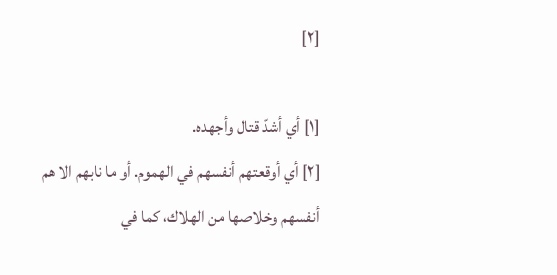[٢]

[١] أي أشدّ قتال وأجهده.
[٢] أي أوقعتهم أنفسهم في الهموم. أو ما نابهم الا هم أنفسهم وخلاصها من الهلاك، كما في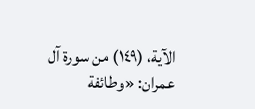الآية، (١٤٩) من سورة آل عمران: «وطائفة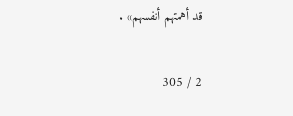قد أهمتهم أنفسهم» .

2 / 305